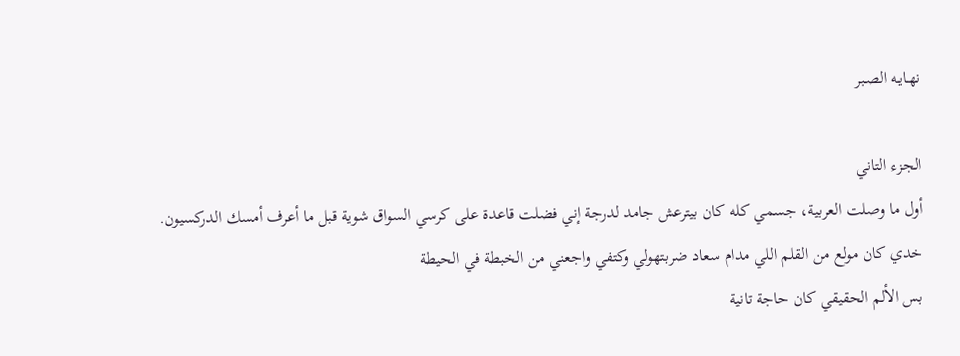نهـايـه الصـبر

الجزء التاني
أول ما وصلت العربية، جسمي كله كان بيترعش جامد لدرجة إني فضلت قاعدة على كرسي السواق شوية قبل ما أعرف أمسك الدركسيون.
خدي كان مولع من القلم اللي مدام سعاد ضربتهولي وكتفي واجعني من الخبطة في الحيطة
بس الألم الحقيقي كان حاجة تانية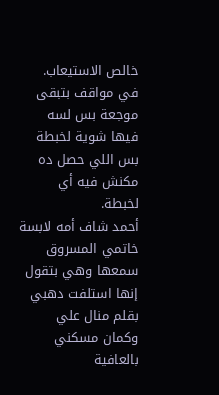خالص الاستيعاب.
في مواقف بتبقى موجعة بس لسه فيها شوية لخبطة
بس اللي حصل ده مكنش فيه أي لخبطة.
أحمد شاف أمه لابسة خاتمي المسروق سمعها وهي بتقول إنها استلفت دهبي
بقلم منال علي
وكمان مسكني بالعافية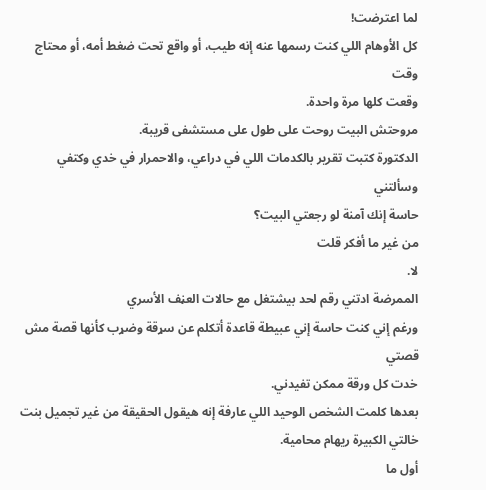لما اعترضت!
كل الأوهام اللي كنت رسمها عنه إنه طيب، أو واقع تحت ضغط أمه، أو محتاج وقت
وقعت كلها مرة واحدة.
مروحتش البيت روحت على طول على مستشفى قريبة.
الدكتورة كتبت تقرير بالكدمات اللي في دراعي، والاحمرار في خدي وكتفي وسألتني
حاسة إنك آمنة لو رجعتي البيت؟
من غير ما أفكر قلت
لا.
الممرضة ادتني رقم لحد بيشتغل مع حالات العڼف الأسري
ورغم إني كنت حاسة إني عبيطة قاعدة أتكلم عن سړقة وضړب كأنها قصة مش قصتي
خدت كل ورقة ممكن تفيدني.
بعدها كلمت الشخص الوحيد اللي عارفة إنه هيقول الحقيقة من غير تجميل بنت خالتي الكبيرة ريهام محامية.
أول ما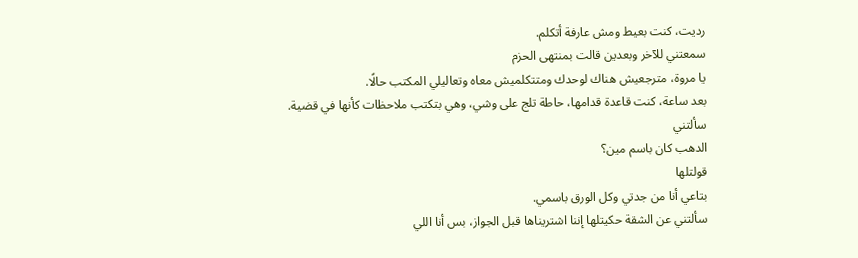رديت، كنت بعيط ومش عارفة أتكلم.
سمعتني للآخر وبعدين قالت بمنتهى الحزم
يا مروة، مترجعيش هناك لوحدك ومتتكلميش معاه وتعاليلي المكتب حالًا.
بعد ساعة، كنت قاعدة قدامها، حاطة تلج على وشي، وهي بتكتب ملاحظات كأنها في قضية.
سألتني
الدهب كان باسم مين؟
قولتلها
بتاعي أنا من جدتي وكل الورق باسمي.
سألتني عن الشقة حكيتلها إننا اشتريناها قبل الجواز، بس أنا اللي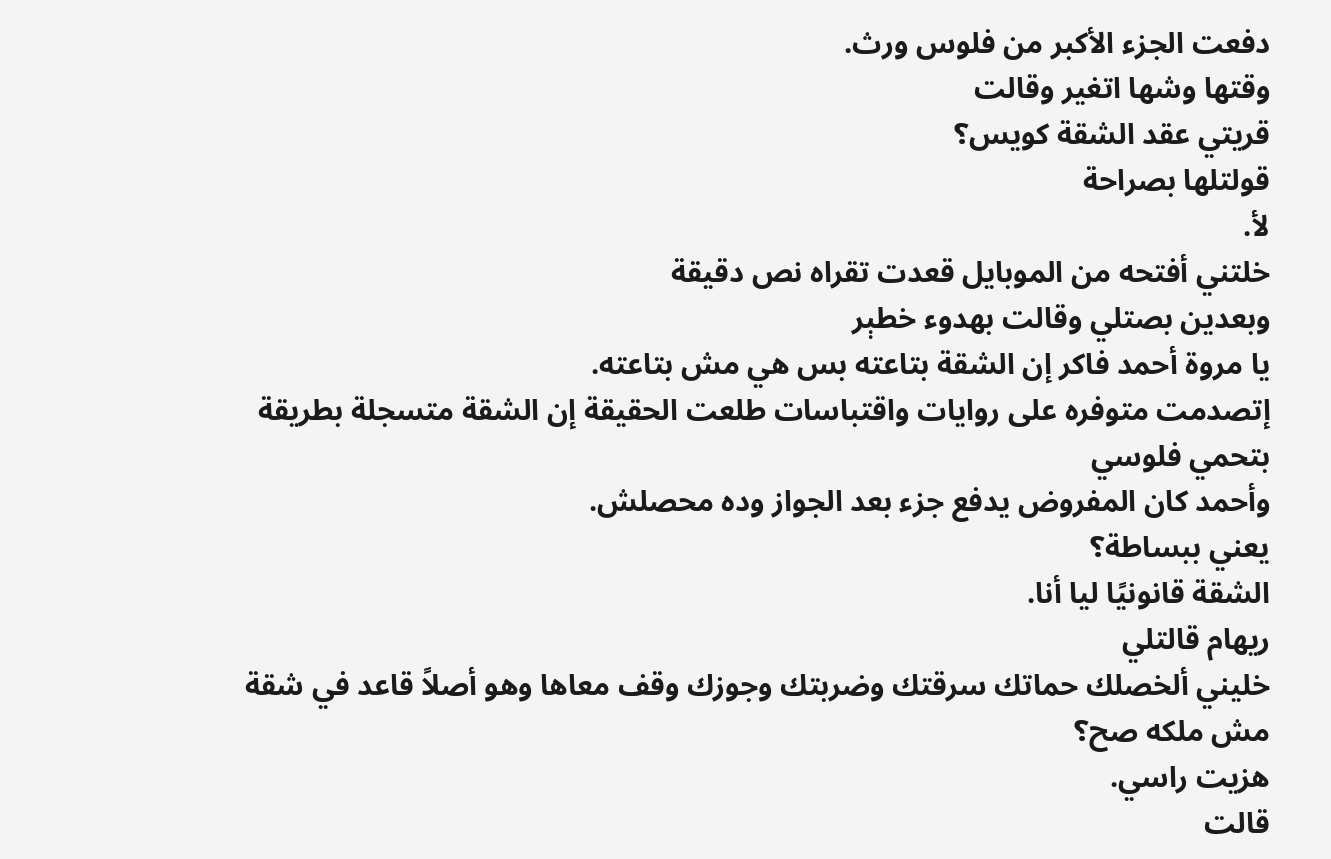دفعت الجزء الأكبر من فلوس ورث.
وقتها وشها اتغير وقالت
قريتي عقد الشقة كويس؟
قولتلها بصراحة
لأ.
خلتني أفتحه من الموبايل قعدت تقراه نص دقيقة
وبعدين بصتلي وقالت بهدوء خطېر
يا مروة أحمد فاكر إن الشقة بتاعته بس هي مش بتاعته.
إتصدمت متوفره على روايات واقتباسات طلعت الحقيقة إن الشقة متسجلة بطريقة بتحمي فلوسي
وأحمد كان المفروض يدفع جزء بعد الجواز وده محصلش.
يعني ببساطة؟
الشقة قانونيًا ليا أنا.
ريهام قالتلي
خليني ألخصلك حماتك سرقتك وضربتك وجوزك وقف معاها وهو أصلاً قاعد في شقة مش ملكه صح؟
هزيت راسي.
قالت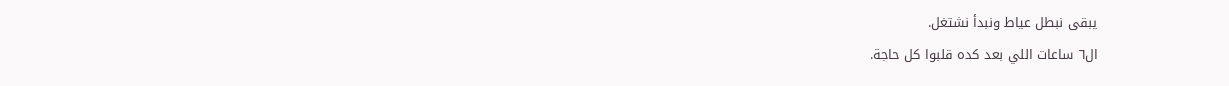يبقى نبطل عياط ونبدأ نشتغل.
ال٦ ساعات اللي بعد كده قلبوا كل حاجة.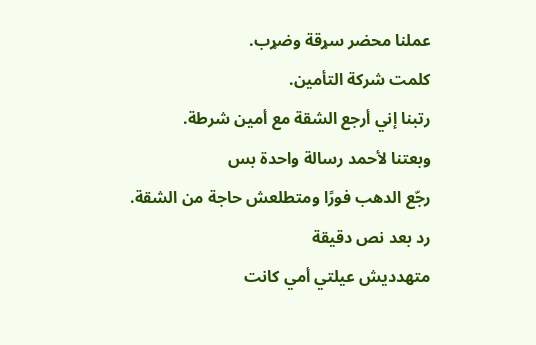عملنا محضر سړقة وضړب.
كلمت شركة التأمين.
رتبنا إني أرجع الشقة مع أمين شرطة.
وبعتنا لأحمد رسالة واحدة بس
رجّع الدهب فورًا ومتطلعش حاجة من الشقة.
رد بعد نص دقيقة
متهدديش عيلتي أمي كانت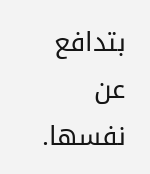بتدافع عن نفسها.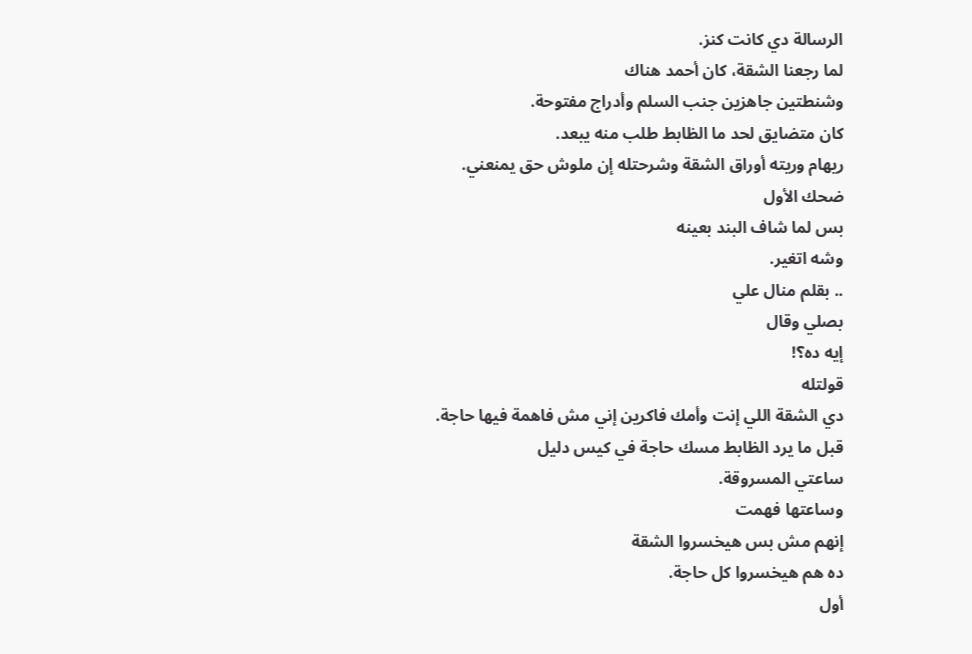الرسالة دي كانت كنز.
لما رجعنا الشقة، كان أحمد هناك
وشنطتين جاهزين جنب السلم وأدراج مفتوحة.
كان متضايق لحد ما الظابط طلب منه يبعد.
ريهام وريته أوراق الشقة وشرحتله إن ملوش حق يمنعني.
ضحك الأول
بس لما شاف البند بعينه
وشه اتغير.
.. بقلم منال علي
بصلي وقال
إيه ده؟!
قولتله
دي الشقة اللي إنت وأمك فاكرين إني مش فاهمة فيها حاجة.
قبل ما يرد الظابط مسك حاجة في كيس دليل
ساعتي المسروقة.
وساعتها فهمت
إنهم مش بس هيخسروا الشقة
ده هم هيخسروا كل حاجة.
أول